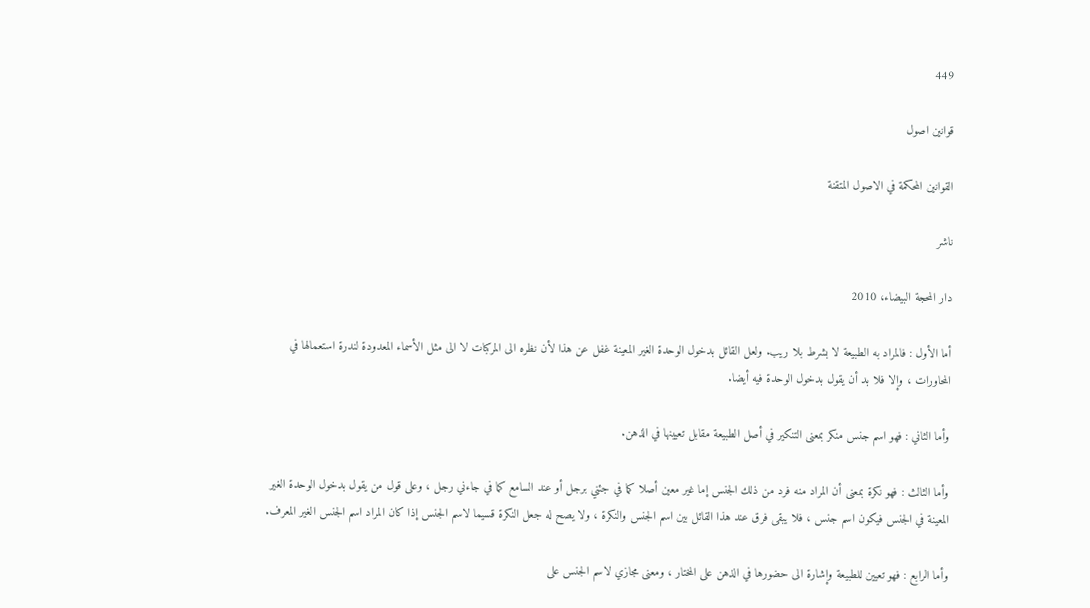449

قوانین اصول

القوانين المحكمة في الاصول المتقنة

ناشر

دار المحجة البيضاء، 2010

أما الأول : فالمراد به الطبيعة لا بشرط بلا ريب. ولعل القائل بدخول الوحدة الغير المعينة غفل عن هذا لأن نظره الى المركبات لا الى مثل الأسماء المعدودة لندرة استعمالها في المحاورات ، وإلا فلا بد أن يقول بدخول الوحدة فيه أيضا.

وأما الثاني : فهو اسم جنس منكر بمعنى التنكير في أصل الطبيعة مقابل تعيينها في الذهن.

وأما الثالث : فهو نكرة بمعنى أن المراد منه فرد من ذلك الجنس إما غير معين أصلا كما في جئني برجل أو عند السامع كما في جاءني رجل ، وعلى قول من يقول بدخول الوحدة الغير المعينة في الجنس فيكون اسم جنس ، فلا يبقى فرق عند هذا القائل بين اسم الجنس والنكرة ، ولا يصح له جعل النكرة قسيما لاسم الجنس إذا كان المراد اسم الجنس الغير المعرف.

وأما الرابع : فهو تعيين للطبيعة وإشارة الى حضورها في الذهن على المختار ، ومعنى مجازي لاسم الجنس على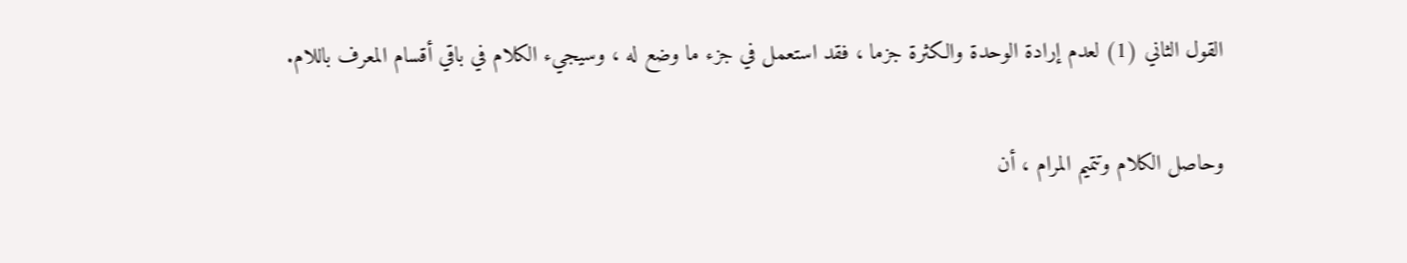القول الثاني (1) لعدم إرادة الوحدة والكثرة جزما ، فقد استعمل في جزء ما وضع له ، وسيجيء الكلام في باقي أقسام المعرف باللام.

وحاصل الكلام وتتميم المرام ، أن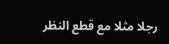رجلا مثلا مع قطع النظر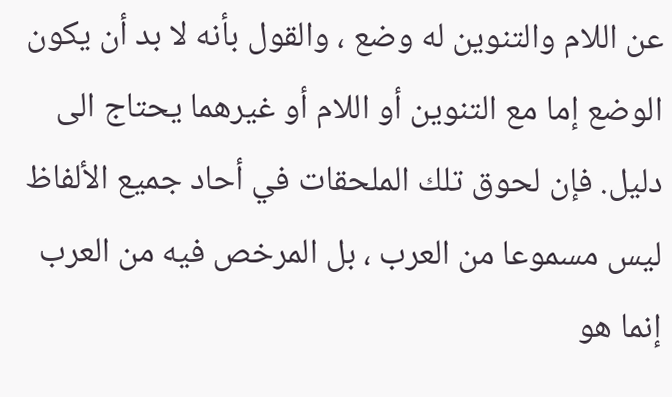عن اللام والتنوين له وضع ، والقول بأنه لا بد أن يكون الوضع إما مع التنوين أو اللام أو غيرهما يحتاج الى دليل. فإن لحوق تلك الملحقات في أحاد جميع الألفاظ ليس مسموعا من العرب ، بل المرخص فيه من العرب إنما هو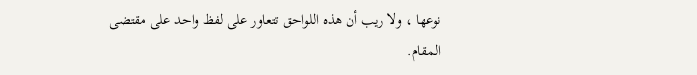نوعها ، ولا ريب أن هذه اللواحق تتعاور على لفظ واحد على مقتضى المقام.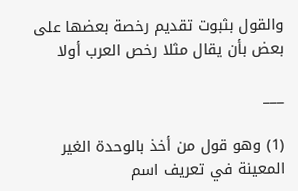والقول بثبوت تقديم رخصة بعضها على بعض بأن يقال مثلا رخص العرب أولا

___

(1) وهو قول من أخذ بالوحدة الغير المعينة في تعريف اسم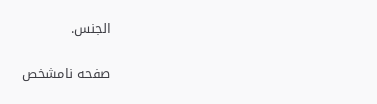الجنس.

صفحه نامشخص